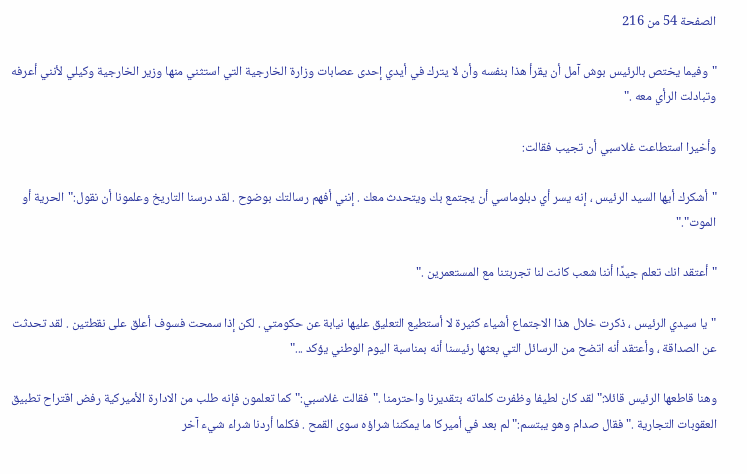الصفحة 54 من 216

"وفيما يختص بالرئيس بوش آمل أن يقرأ هذا بنفسه وأن لا يترك في أيدي إحدى عصابات وزارة الخارجية التي استثني منها وزير الخارجية وكيلي لأنني أعرفه وتبادلت الرأي معه ."

وأخيرا استطاعت غلاسبي أن تجيب فقالت:

"أشكرك أيها السيد الرئيس ، إنه يسر أي دبلوماسي أن يجتمع بك ويتحدث معك . إنني أفهم رسالتك بوضوح . لقد درسنا التاريخ وعلمونا أن نقول:"الحرية أو الموت"."

"أعتقد انك تعلم جيدًا أننا شعب كانت لنا تجربتنا مع المستعمرين ."

"يا سيدي الرئيس ، ذكرت خلال هذا الاجتماع أشياء كثيرة لا أستطيع التعليق عليها نيابة عن حكومتي . لكن إذا سمحت فسوف أعلق على نقطتين . لقد تحدثت عن الصداقة ، وأعتقد أنه اتضح من الرسائل التي بعثها رئيسنا أنه بمناسبة اليوم الوطني يؤكد ..."

وهنا قاطعها الرئيس قائلا:"لقد كان لطيفا وظفرت كلماته بتقديرنا واحترمنا ."فقالت غلاسبي:"كما تعلمون فإنه طلب من الادارة الأميركية رفض اقتراح تطبيق العقوبات التجارية ."فقال صدام وهو يبتسم:"لم بعد في أميركا ما يمكننا شراؤه سوى القمح . فكلما أردنا شراء شيء آخر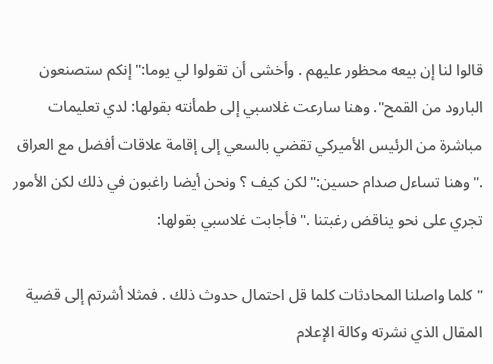قالوا لنا إن بيعه محظور عليهم . وأخشى أن تقولوا لي يوما:"إنكم ستصنعون البارود من القمح". وهنا سارعت غلاسبي إلى طمأنته بقولها: لدي تعليمات مباشرة من الرئيس الأميركي تقضي بالسعي إلى إقامة علاقات أفضل مع العراق ."وهنا تساءل صدام حسين:"لكن كيف ؟ ونحن أيضا راغبون في ذلك لكن الأمور تجري على نحو يناقض رغبتنا ."فأجابت غلاسبي بقولها:

"كلما واصلنا المحادثات كلما قل احتمال حدوث ذلك . فمثلا أشرتم إلى قضية المقال الذي نشرته وكالة الإعلام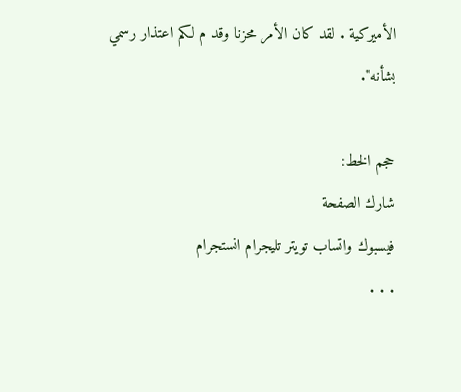الأميركية . لقد كان الأمر محزنا وقد م لكم اعتذار رسمي بشأنه".

حجم الخط:
شارك الصفحة
فيسبوك واتساب تويتر تليجرام انستجرام
. . .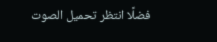فضلًا انتظر تحميل الصوت